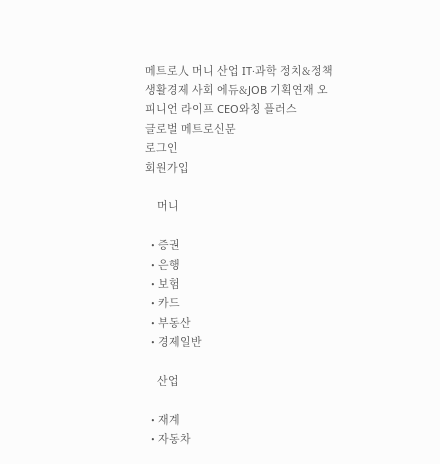메트로人 머니 산업 IT·과학 정치&정책 생활경제 사회 에듀&JOB 기획연재 오피니언 라이프 CEO와칭 플러스
글로벌 메트로신문
로그인
회원가입

    머니

  • 증권
  • 은행
  • 보험
  • 카드
  • 부동산
  • 경제일반

    산업

  • 재계
  • 자동차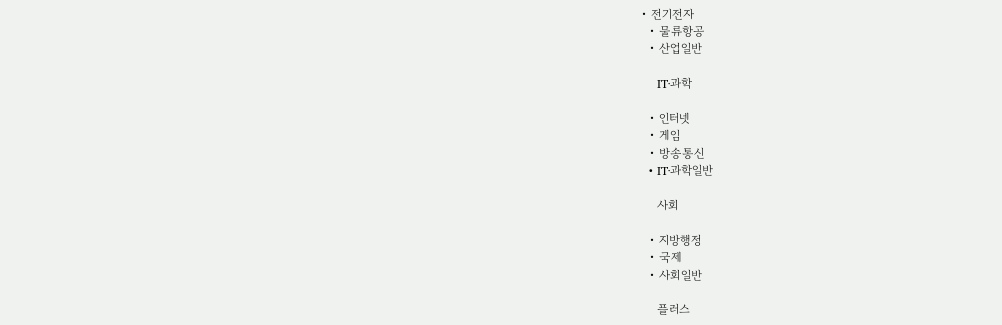• 전기전자
  • 물류항공
  • 산업일반

    IT·과학

  • 인터넷
  • 게임
  • 방송통신
  • IT·과학일반

    사회

  • 지방행정
  • 국제
  • 사회일반

    플러스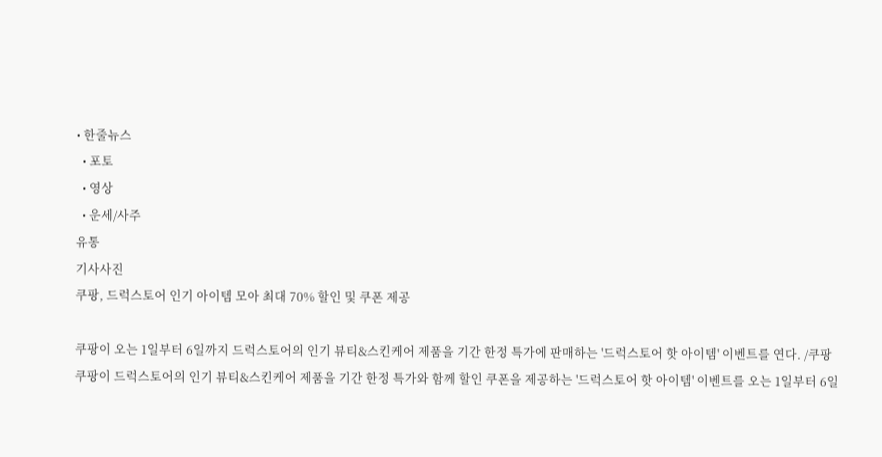• 한줄뉴스
  • 포토
  • 영상
  • 운세/사주
유통
기사사진
쿠팡, 드럭스토어 인기 아이템 모아 최대 70% 할인 및 쿠폰 제공

쿠팡이 오는 1일부터 6일까지 드럭스토어의 인기 뷰티&스킨케어 제품을 기간 한정 특가에 판매하는 '드럭스토어 핫 아이템' 이벤트를 연다. /쿠팡 쿠팡이 드럭스토어의 인기 뷰티&스킨케어 제품을 기간 한정 특가와 함께 할인 쿠폰을 제공하는 '드럭스토어 핫 아이템' 이벤트를 오는 1일부터 6일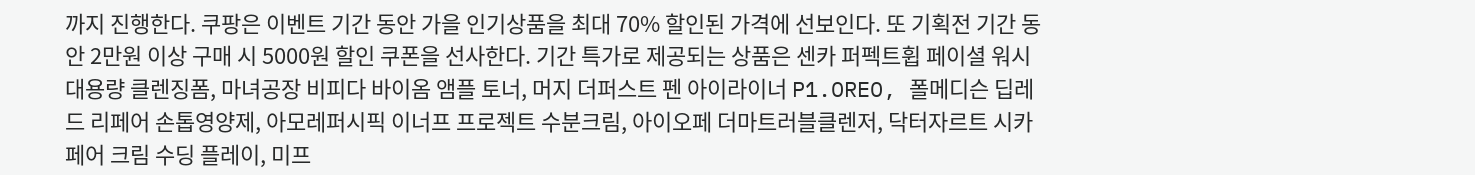까지 진행한다. 쿠팡은 이벤트 기간 동안 가을 인기상품을 최대 70% 할인된 가격에 선보인다. 또 기획전 기간 동안 2만원 이상 구매 시 5000원 할인 쿠폰을 선사한다. 기간 특가로 제공되는 상품은 센카 퍼펙트휩 페이셜 워시 대용량 클렌징폼, 마녀공장 비피다 바이옴 앰플 토너, 머지 더퍼스트 펜 아이라이너 P1.OREO, 폴메디슨 딥레드 리페어 손톱영양제, 아모레퍼시픽 이너프 프로젝트 수분크림, 아이오페 더마트러블클렌저, 닥터자르트 시카페어 크림 수딩 플레이, 미프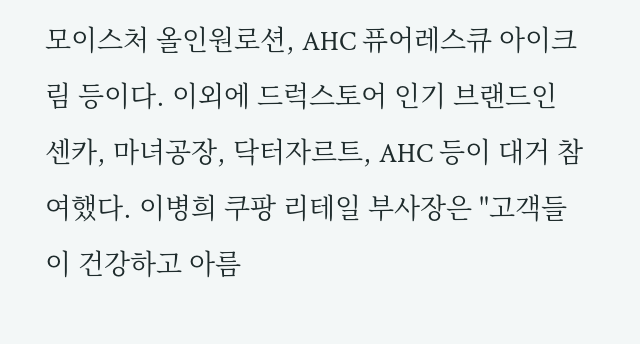모이스처 올인원로션, AHC 퓨어레스큐 아이크림 등이다. 이외에 드럭스토어 인기 브랜드인 센카, 마녀공장, 닥터자르트, AHC 등이 대거 참여했다. 이병희 쿠팡 리테일 부사장은 "고객들이 건강하고 아름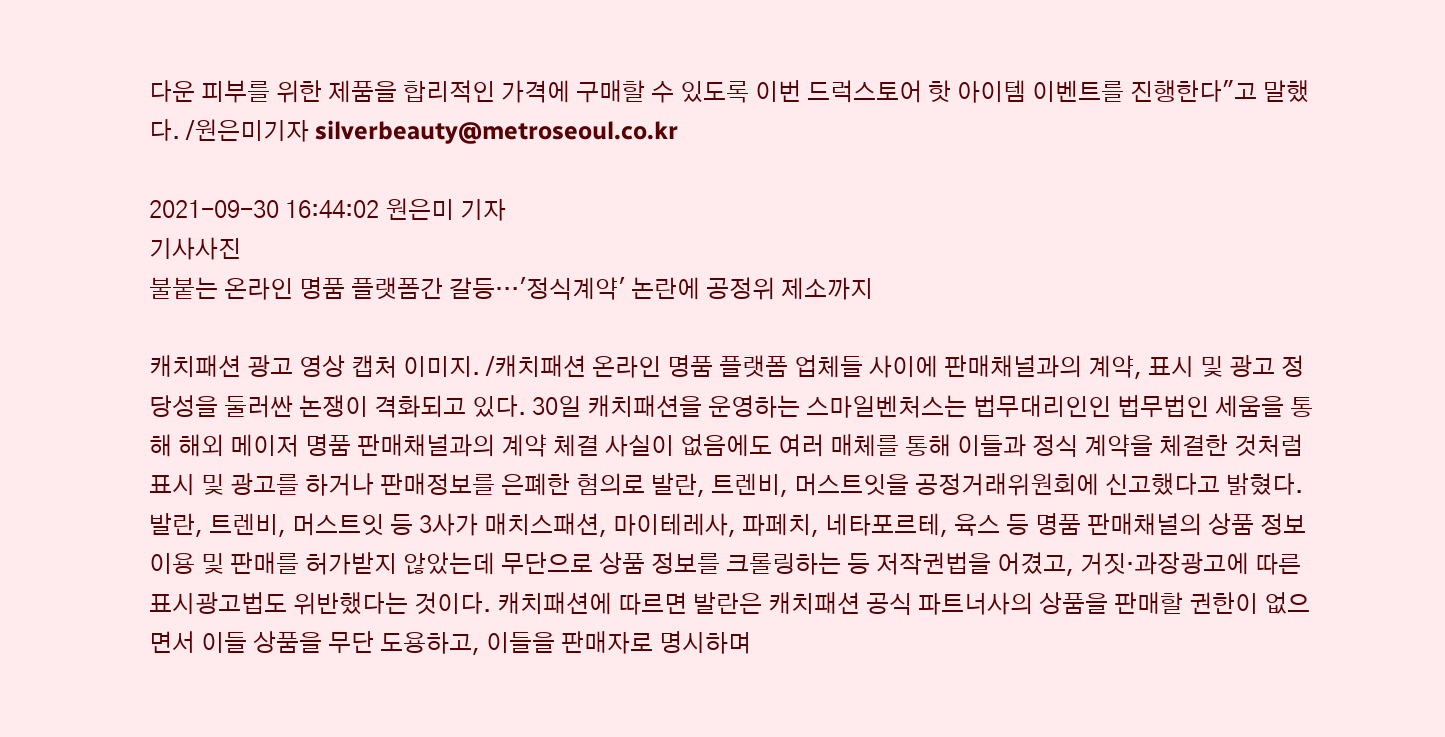다운 피부를 위한 제품을 합리적인 가격에 구매할 수 있도록 이번 드럭스토어 핫 아이템 이벤트를 진행한다"고 말했다. /원은미기자 silverbeauty@metroseoul.co.kr

2021-09-30 16:44:02 원은미 기자
기사사진
불붙는 온라인 명품 플랫폼간 갈등…'정식계약' 논란에 공정위 제소까지

캐치패션 광고 영상 캡처 이미지. /캐치패션 온라인 명품 플랫폼 업체들 사이에 판매채널과의 계약, 표시 및 광고 정당성을 둘러싼 논쟁이 격화되고 있다. 30일 캐치패션을 운영하는 스마일벤처스는 법무대리인인 법무법인 세움을 통해 해외 메이저 명품 판매채널과의 계약 체결 사실이 없음에도 여러 매체를 통해 이들과 정식 계약을 체결한 것처럼 표시 및 광고를 하거나 판매정보를 은폐한 혐의로 발란, 트렌비, 머스트잇을 공정거래위원회에 신고했다고 밝혔다. 발란, 트렌비, 머스트잇 등 3사가 매치스패션, 마이테레사, 파페치, 네타포르테, 육스 등 명품 판매채널의 상품 정보 이용 및 판매를 허가받지 않았는데 무단으로 상품 정보를 크롤링하는 등 저작권법을 어겼고, 거짓·과장광고에 따른 표시광고법도 위반했다는 것이다. 캐치패션에 따르면 발란은 캐치패션 공식 파트너사의 상품을 판매할 권한이 없으면서 이들 상품을 무단 도용하고, 이들을 판매자로 명시하며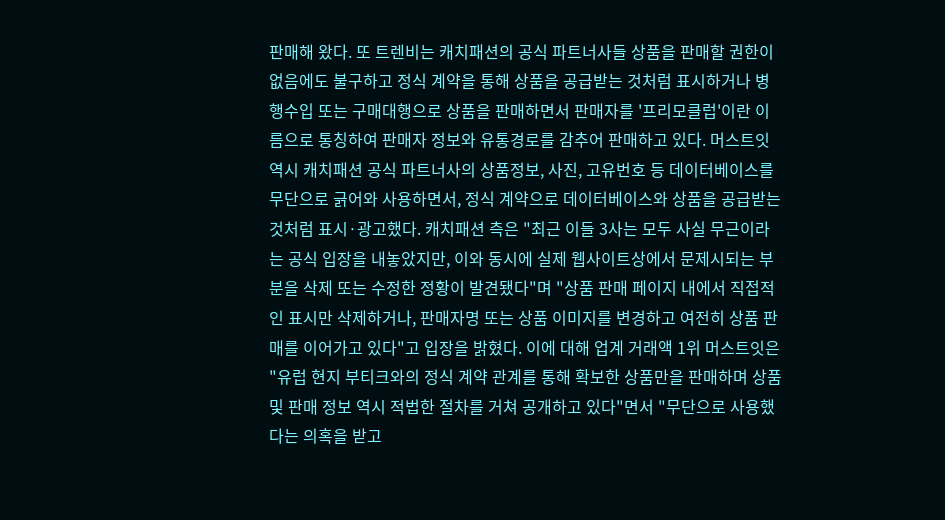판매해 왔다. 또 트렌비는 캐치패션의 공식 파트너사들 상품을 판매할 권한이 없음에도 불구하고 정식 계약을 통해 상품을 공급받는 것처럼 표시하거나 병행수입 또는 구매대행으로 상품을 판매하면서 판매자를 '프리모클럽'이란 이름으로 통칭하여 판매자 정보와 유통경로를 감추어 판매하고 있다. 머스트잇 역시 캐치패션 공식 파트너사의 상품정보, 사진, 고유번호 등 데이터베이스를 무단으로 긁어와 사용하면서, 정식 계약으로 데이터베이스와 상품을 공급받는 것처럼 표시·광고했다. 캐치패션 측은 "최근 이들 3사는 모두 사실 무근이라는 공식 입장을 내놓았지만, 이와 동시에 실제 웹사이트상에서 문제시되는 부분을 삭제 또는 수정한 정황이 발견됐다"며 "상품 판매 페이지 내에서 직접적인 표시만 삭제하거나, 판매자명 또는 상품 이미지를 변경하고 여전히 상품 판매를 이어가고 있다"고 입장을 밝혔다. 이에 대해 업계 거래액 1위 머스트잇은 "유럽 현지 부티크와의 정식 계약 관계를 통해 확보한 상품만을 판매하며 상품 및 판매 정보 역시 적법한 절차를 거쳐 공개하고 있다"면서 "무단으로 사용했다는 의혹을 받고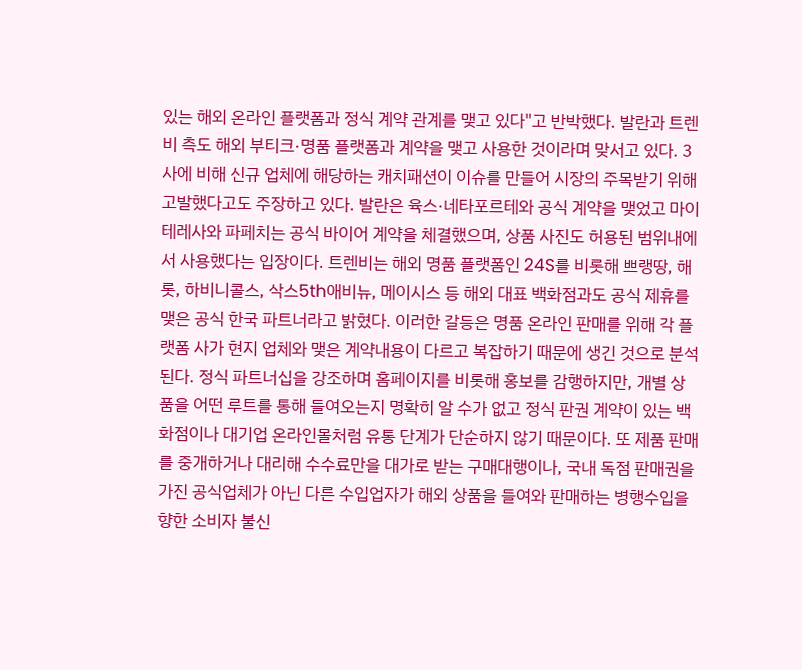있는 해외 온라인 플랫폼과 정식 계약 관계를 맺고 있다"고 반박했다. 발란과 트렌비 측도 해외 부티크·명품 플랫폼과 계약을 맺고 사용한 것이라며 맞서고 있다. 3사에 비해 신규 업체에 해당하는 캐치패션이 이슈를 만들어 시장의 주목받기 위해 고발했다고도 주장하고 있다. 발란은 육스·네타포르테와 공식 계약을 맺었고 마이테레사와 파페치는 공식 바이어 계약을 체결했으며, 상품 사진도 허용된 범위내에서 사용했다는 입장이다. 트렌비는 해외 명품 플랫폼인 24S를 비롯해 쁘랭땅, 해롯, 하비니콜스, 삭스5th애비뉴, 메이시스 등 해외 대표 백화점과도 공식 제휴를 맺은 공식 한국 파트너라고 밝혔다. 이러한 갈등은 명품 온라인 판매를 위해 각 플랫폼 사가 현지 업체와 맺은 계약내용이 다르고 복잡하기 때문에 생긴 것으로 분석된다. 정식 파트너십을 강조하며 홈페이지를 비롯해 홍보를 감행하지만, 개별 상품을 어떤 루트를 통해 들여오는지 명확히 알 수가 없고 정식 판권 계약이 있는 백화점이나 대기업 온라인몰처럼 유통 단계가 단순하지 않기 때문이다. 또 제품 판매를 중개하거나 대리해 수수료만을 대가로 받는 구매대행이나, 국내 독점 판매권을 가진 공식업체가 아닌 다른 수입업자가 해외 상품을 들여와 판매하는 병행수입을 향한 소비자 불신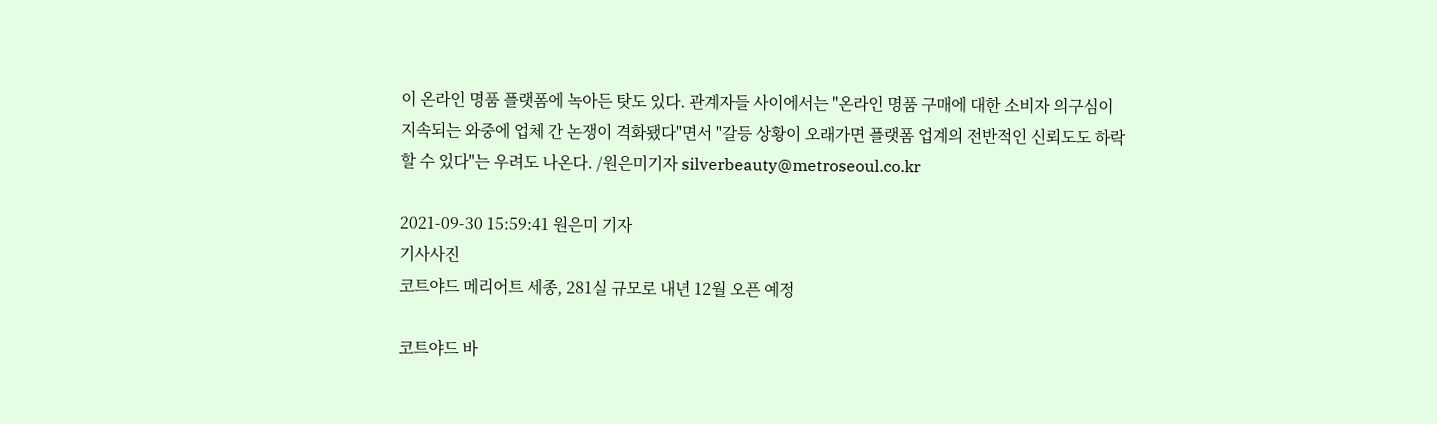이 온라인 명품 플랫폼에 녹아든 탓도 있다. 관계자들 사이에서는 "온라인 명품 구매에 대한 소비자 의구심이 지속되는 와중에 업체 간 논쟁이 격화됐다"면서 "갈등 상황이 오래가면 플랫폼 업계의 전반적인 신뢰도도 하락할 수 있다"는 우려도 나온다. /원은미기자 silverbeauty@metroseoul.co.kr

2021-09-30 15:59:41 원은미 기자
기사사진
코트야드 메리어트 세종, 281실 규모로 내년 12월 오픈 예정

코트야드 바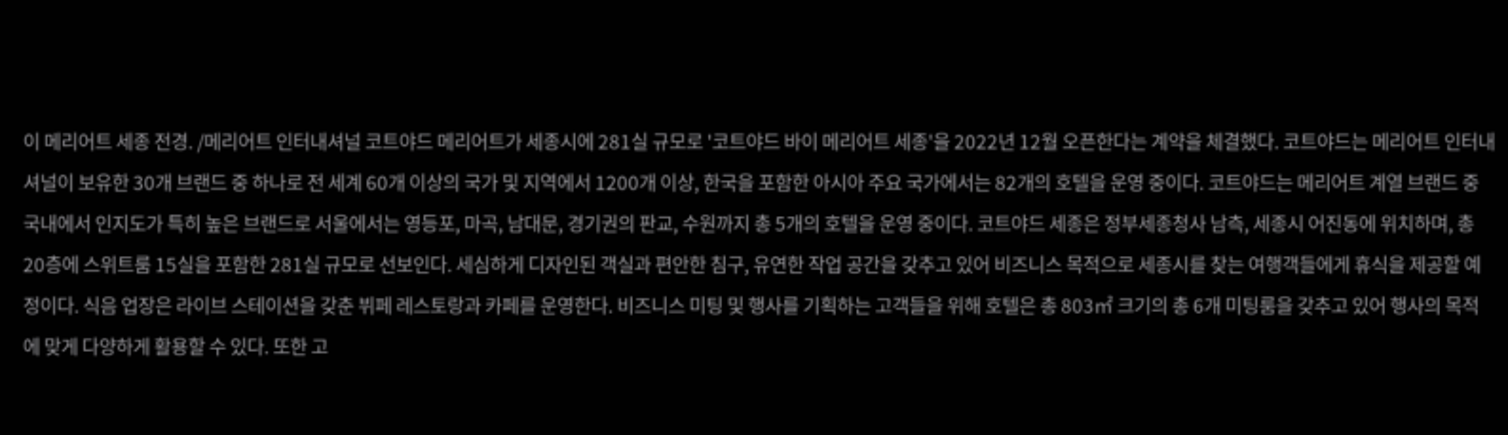이 메리어트 세종 전경. /메리어트 인터내셔널 코트야드 메리어트가 세종시에 281실 규모로 '코트야드 바이 메리어트 세종'을 2022년 12월 오픈한다는 계약을 체결했다. 코트야드는 메리어트 인터내셔널이 보유한 30개 브랜드 중 하나로 전 세계 60개 이상의 국가 및 지역에서 1200개 이상, 한국을 포함한 아시아 주요 국가에서는 82개의 호텔을 운영 중이다. 코트야드는 메리어트 계열 브랜드 중 국내에서 인지도가 특히 높은 브랜드로 서울에서는 영등포, 마곡, 남대문, 경기권의 판교, 수원까지 총 5개의 호텔을 운영 중이다. 코트야드 세종은 정부세종청사 남측, 세종시 어진동에 위치하며, 총 20층에 스위트룸 15실을 포함한 281실 규모로 선보인다. 세심하게 디자인된 객실과 편안한 침구, 유연한 작업 공간을 갖추고 있어 비즈니스 목적으로 세종시를 찾는 여행객들에게 휴식을 제공할 예정이다. 식음 업장은 라이브 스테이션을 갖춘 뷔페 레스토랑과 카페를 운영한다. 비즈니스 미팅 및 행사를 기획하는 고객들을 위해 호텔은 총 803㎡ 크기의 총 6개 미팅룸을 갖추고 있어 행사의 목적에 맞게 다양하게 활용할 수 있다. 또한 고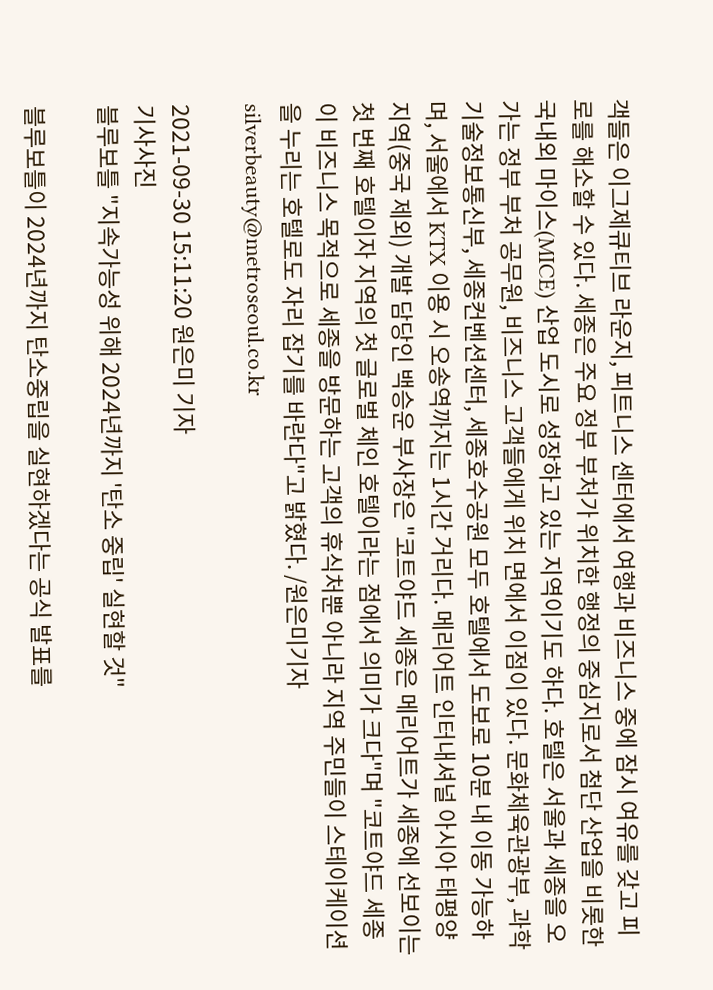객들은 이그제큐티브 라운지, 피트니스 센터에서 여행과 비즈니스 중에 잠시 여유를 갖고 피로를 해소할 수 있다. 세종은 주요 정부 부처가 위치한 행정의 중심지로서 첨단 산업을 비롯한 국내외 마이스(MICE) 산업 도시로 성장하고 있는 지역이기도 하다. 호텔은 서울과 세종을 오가는 정부 부처 공무원, 비즈니스 고객들에게 위치 면에서 이점이 있다. 문화체육관광부, 과학기술정보통신부, 세종컨벤션센터, 세종호수공원 모두 호텔에서 도보로 10분 내 이동 가능하며, 서울에서 KTX 이용 시 오송역까지는 1시간 거리다. 메리어트 인터내셔널 아시아 태평양 지역(중국 제외) 개발 담당인 백승운 부사장은 "코트야드 세종은 메리어트가 세종에 선보이는 첫 번째 호텔이자 지역의 첫 글로벌 체인 호텔이라는 점에서 의미가 크다"며 "코트야드 세종이 비즈니스 목적으로 세종을 방문하는 고객의 휴식처뿐 아니라 지역 주민들이 스테이케이션을 누리는 호텔로도 자리 잡기를 바란다"고 밝혔다. /원은미기자 silverbeauty@metroseoul.co.kr

2021-09-30 15:11:20 원은미 기자
기사사진
블루보틀 "지속가능성 위해 2024년까지 '탄소 중립' 실현할 것"

블루보틀이 2024년까지 탄소중립을 실현하겠다는 공식 발표를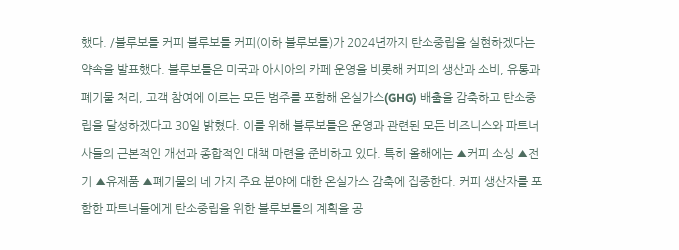했다. /블루보틀 커피 블루보틀 커피(이하 블루보틀)가 2024년까지 탄소중립을 실현하겠다는 약속을 발표했다. 블루보틀은 미국과 아시아의 카페 운영을 비롯해 커피의 생산과 소비, 유통과 폐기물 처리, 고객 참여에 이르는 모든 범주를 포함해 온실가스(GHG) 배출을 감축하고 탄소중립을 달성하겠다고 30일 밝혔다. 이를 위해 블루보틀은 운영과 관련된 모든 비즈니스와 파트너사들의 근본적인 개선과 종합적인 대책 마련을 준비하고 있다. 특히 올해에는 ▲커피 소싱 ▲전기 ▲유제품 ▲폐기물의 네 가지 주요 분야에 대한 온실가스 감축에 집중한다. 커피 생산자를 포함한 파트너들에게 탄소중립을 위한 블루보틀의 계획을 공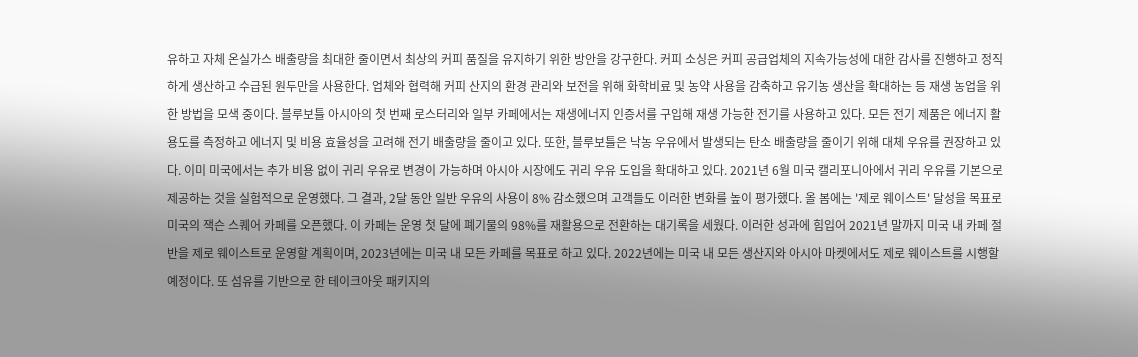유하고 자체 온실가스 배출량을 최대한 줄이면서 최상의 커피 품질을 유지하기 위한 방안을 강구한다. 커피 소싱은 커피 공급업체의 지속가능성에 대한 감사를 진행하고 정직하게 생산하고 수급된 원두만을 사용한다. 업체와 협력해 커피 산지의 환경 관리와 보전을 위해 화학비료 및 농약 사용을 감축하고 유기농 생산을 확대하는 등 재생 농업을 위한 방법을 모색 중이다. 블루보틀 아시아의 첫 번째 로스터리와 일부 카페에서는 재생에너지 인증서를 구입해 재생 가능한 전기를 사용하고 있다. 모든 전기 제품은 에너지 활용도를 측정하고 에너지 및 비용 효율성을 고려해 전기 배출량을 줄이고 있다. 또한, 블루보틀은 낙농 우유에서 발생되는 탄소 배출량을 줄이기 위해 대체 우유를 권장하고 있다. 이미 미국에서는 추가 비용 없이 귀리 우유로 변경이 가능하며 아시아 시장에도 귀리 우유 도입을 확대하고 있다. 2021년 6월 미국 캘리포니아에서 귀리 우유를 기본으로 제공하는 것을 실험적으로 운영했다. 그 결과, 2달 동안 일반 우유의 사용이 8% 감소했으며 고객들도 이러한 변화를 높이 평가했다. 올 봄에는 '제로 웨이스트' 달성을 목표로 미국의 잭슨 스퀘어 카페를 오픈했다. 이 카페는 운영 첫 달에 폐기물의 98%를 재활용으로 전환하는 대기록을 세웠다. 이러한 성과에 힘입어 2021년 말까지 미국 내 카페 절반을 제로 웨이스트로 운영할 계획이며, 2023년에는 미국 내 모든 카페를 목표로 하고 있다. 2022년에는 미국 내 모든 생산지와 아시아 마켓에서도 제로 웨이스트를 시행할 예정이다. 또 섬유를 기반으로 한 테이크아웃 패키지의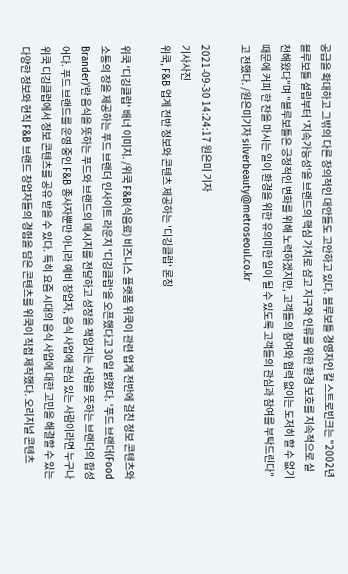공급을 확대하고 그밖의 다른 창의적인 대안들도 고안하고 있다. 블루보틀 경영자인 칼 스트로빈크는 "2002년 블루보틀 설립부터 '지속가능성'을 브랜드의 핵심 가치로 삼고 지구와 인류를 위한 환경 보호를 지속적으로 실천해왔다"며 "블루보틀은 긍정적인 변화를 위해 노력하겠지만, 고객들의 참여와 협력 없이는 도저히 할 수 없기 때문에 커피 한 잔을 마시는 일이 환경을 위한 유의미한 일이 될 수 있도록 고객들의 관심과 참여를 부탁드린다"고 전했다. /원은미기자 silverbeauty@metroseoul.co.kr

2021-09-30 14:24:17 원은미 기자
기사사진
위쿡, F&B 업계 전반 정보와 콘텐츠 제공하는 '디깅클럽' 론칭

위쿡 '디깅클럽' 배너 이미지. /위쿡 F&B(식음료) 비즈니스 플랫폼 위쿡이 관련 업계 전반에 걸친 정보 콘텐츠와 소통의 장을 제공하는 푸드 브랜더 인사이트 라운지 '디깅클럽'을 오픈했다고 30일 밝혔다. '푸드 브랜더(Food Brander)'란 음식을 뜻하는 푸드와 브랜드의 메시지를 전달하고 성장을 책임지는 사람을 뜻하는 브랜더의 합성어다. 푸드 브랜드를 운영 중인 F&B 종사자뿐만 아니라 예비 창업자, 음식 사업에 관심 있는 사람이라면 누구나 위쿡 디깅클럽에서 정보 콘텐츠를 공유 받을 수 있다. 특히 요즘 시대의 음식 사업에 대한 고민을 해결할 수 있는 다양한 정보와 현직 F&B 브랜드 창업자들의 경험을 담은 콘텐츠를 위쿡이 직접 제작했다. 오리지널 콘텐츠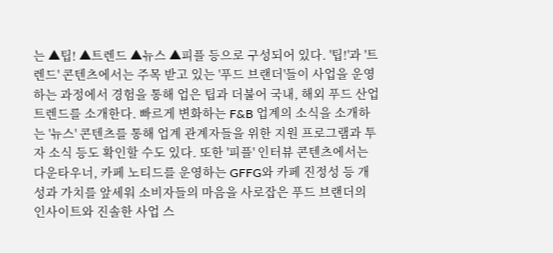는 ▲팁! ▲트렌드 ▲뉴스 ▲피플 등으로 구성되어 있다. '팁!'과 '트렌드' 콘텐츠에서는 주목 받고 있는 '푸드 브랜더'들이 사업을 운영하는 과정에서 경험을 통해 업은 팁과 더불어 국내, 해외 푸드 산업 트렌드를 소개한다. 빠르게 변화하는 F&B 업계의 소식을 소개하는 '뉴스' 콘텐츠를 통해 업계 관계자들을 위한 지원 프로그램과 투자 소식 등도 확인할 수도 있다. 또한 '피플' 인터뷰 콘텐츠에서는 다운타우너, 카페 노티드를 운영하는 GFFG와 카페 진정성 등 개성과 가치를 앞세워 소비자들의 마음을 사로잡은 푸드 브랜더의 인사이트와 진솔한 사업 스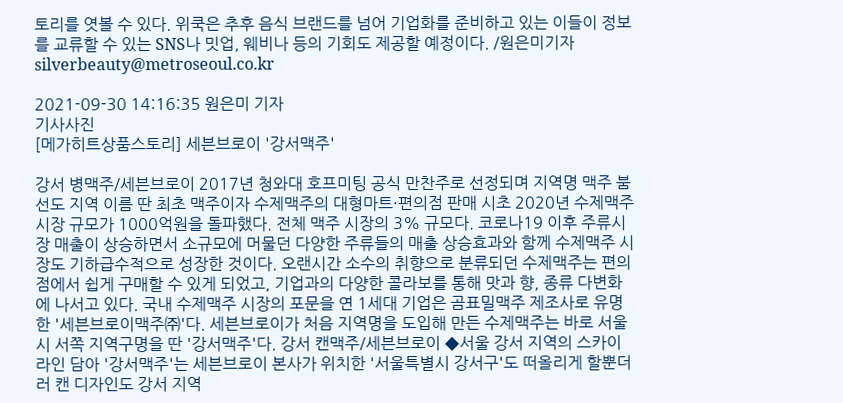토리를 엿볼 수 있다. 위쿡은 추후 음식 브랜드를 넘어 기업화를 준비하고 있는 이들이 정보를 교류할 수 있는 SNS나 밋업, 웨비나 등의 기회도 제공할 예정이다. /원은미기자 silverbeauty@metroseoul.co.kr

2021-09-30 14:16:35 원은미 기자
기사사진
[메가히트상품스토리] 세븐브로이 '강서맥주'

강서 병맥주/세븐브로이 2017년 청와대 호프미팅 공식 만찬주로 선정되며 지역명 맥주 붐 선도 지역 이름 딴 최초 맥주이자 수제맥주의 대형마트·편의점 판매 시초 2020년 수제맥주 시장 규모가 1000억원을 돌파했다. 전체 맥주 시장의 3% 규모다. 코로나19 이후 주류시장 매출이 상승하면서 소규모에 머물던 다양한 주류들의 매출 상승효과와 함께 수제맥주 시장도 기하급수적으로 성장한 것이다. 오랜시간 소수의 취향으로 분류되던 수제맥주는 편의점에서 쉽게 구매할 수 있게 되었고, 기업과의 다양한 콜라보를 통해 맛과 향, 종류 다변화에 나서고 있다. 국내 수제맥주 시장의 포문을 연 1세대 기업은 곰표밀맥주 제조사로 유명한 '세븐브로이맥주㈜'다. 세븐브로이가 처음 지역명을 도입해 만든 수제맥주는 바로 서울시 서쪽 지역구명을 딴 '강서맥주'다. 강서 캔맥주/세븐브로이 ◆서울 강서 지역의 스카이라인 담아 '강서맥주'는 세븐브로이 본사가 위치한 '서울특별시 강서구'도 떠올리게 할뿐더러 캔 디자인도 강서 지역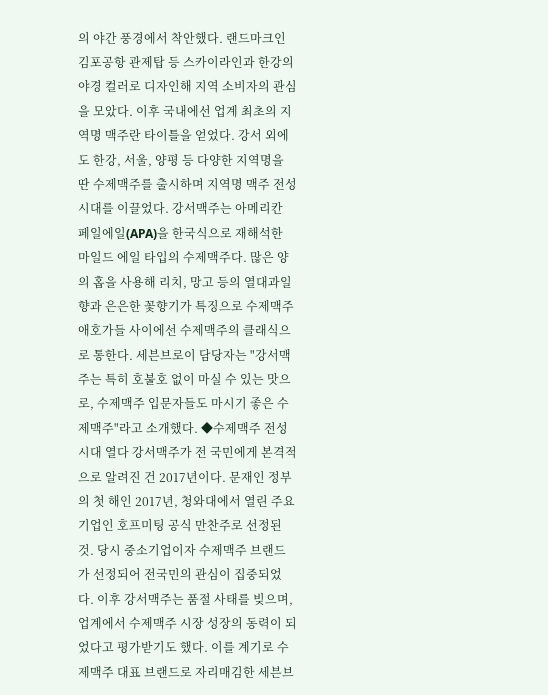의 야간 풍경에서 착안했다. 랜드마크인 김포공항 관제탑 등 스카이라인과 한강의 야경 컬러로 디자인해 지역 소비자의 관심을 모았다. 이후 국내에선 업계 최초의 지역명 맥주란 타이틀을 얻었다. 강서 외에도 한강, 서울, 양평 등 다양한 지역명을 딴 수제맥주를 출시하며 지역명 맥주 전성시대를 이끌었다. 강서맥주는 아메리칸 페일에일(APA)을 한국식으로 재해석한 마일드 에일 타입의 수제맥주다. 많은 양의 홉을 사용해 리치, 망고 등의 열대과일 향과 은은한 꽃향기가 특징으로 수제맥주 애호가들 사이에선 수제맥주의 클래식으로 통한다. 세븐브로이 담당자는 "강서맥주는 특히 호불호 없이 마실 수 있는 맛으로, 수제맥주 입문자들도 마시기 좋은 수제맥주"라고 소개했다. ◆수제맥주 전성시대 열다 강서맥주가 전 국민에게 본격적으로 알려진 건 2017년이다. 문재인 정부의 첫 해인 2017년, 청와대에서 열린 주요 기업인 호프미팅 공식 만찬주로 선정된 것. 당시 중소기업이자 수제맥주 브랜드가 선정되어 전국민의 관심이 집중되었다. 이후 강서맥주는 품절 사태를 빚으며, 업계에서 수제맥주 시장 성장의 동력이 되었다고 평가받기도 했다. 이를 계기로 수제맥주 대표 브랜드로 자리매김한 세븐브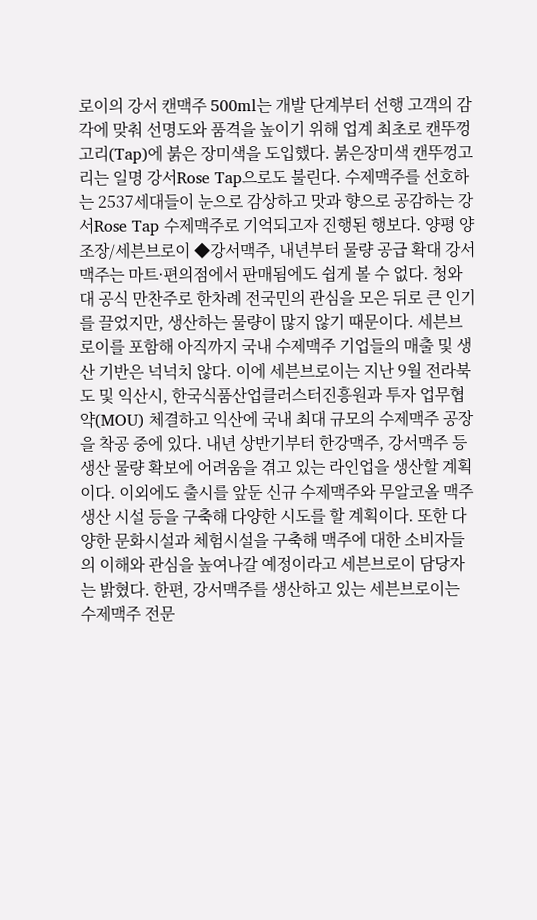로이의 강서 캔맥주 500ml는 개발 단계부터 선행 고객의 감각에 맞춰 선명도와 품격을 높이기 위해 업계 최초로 캔뚜껑고리(Tap)에 붉은 장미색을 도입했다. 붉은장미색 캔뚜껑고리는 일명 강서Rose Tap으로도 불린다. 수제맥주를 선호하는 2537세대들이 눈으로 감상하고 맛과 향으로 공감하는 강서Rose Tap 수제맥주로 기억되고자 진행된 행보다. 양평 양조장/세븐브로이 ◆강서맥주, 내년부터 물량 공급 확대 강서맥주는 마트·편의점에서 판매됨에도 쉽게 볼 수 없다. 청와대 공식 만찬주로 한차례 전국민의 관심을 모은 뒤로 큰 인기를 끌었지만, 생산하는 물량이 많지 않기 때문이다. 세븐브로이를 포함해 아직까지 국내 수제맥주 기업들의 매출 및 생산 기반은 넉넉치 않다. 이에 세븐브로이는 지난 9월 전라북도 및 익산시, 한국식품산업클러스터진흥원과 투자 업무협약(MOU) 체결하고 익산에 국내 최대 규모의 수제맥주 공장을 착공 중에 있다. 내년 상반기부터 한강맥주, 강서맥주 등 생산 물량 확보에 어려움을 겪고 있는 라인업을 생산할 계획이다. 이외에도 출시를 앞둔 신규 수제맥주와 무알코올 맥주 생산 시설 등을 구축해 다양한 시도를 할 계획이다. 또한 다양한 문화시설과 체험시설을 구축해 맥주에 대한 소비자들의 이해와 관심을 높여나갈 예정이라고 세븐브로이 담당자는 밝혔다. 한편, 강서맥주를 생산하고 있는 세븐브로이는 수제맥주 전문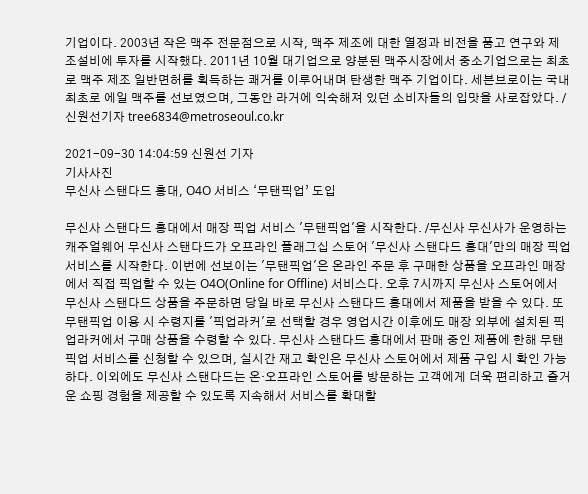기업이다. 2003년 작은 맥주 전문점으로 시작, 맥주 제조에 대한 열정과 비전을 품고 연구와 제조설비에 투자를 시작했다. 2011년 10월 대기업으로 양분된 맥주시장에서 중소기업으로는 최초로 맥주 제조 일반면허를 획득하는 쾌거를 이루어내며 탄생한 맥주 기업이다. 세븐브로이는 국내 최초로 에일 맥주를 선보였으며, 그동안 라거에 익숙해져 있던 소비자들의 입맛을 사로잡았다. /신원선기자 tree6834@metroseoul.co.kr

2021-09-30 14:04:59 신원선 기자
기사사진
무신사 스탠다드 홍대, O4O 서비스 ‘무탠픽업’ 도입

무신사 스탠다드 홍대에서 매장 픽업 서비스 '무탠픽업'을 시작한다. /무신사 무신사가 운영하는 캐주얼웨어 무신사 스탠다드가 오프라인 플래그십 스토어 '무신사 스탠다드 홍대'만의 매장 픽업 서비스를 시작한다. 이번에 선보이는 '무탠픽업'은 온라인 주문 후 구매한 상품을 오프라인 매장에서 직접 픽업할 수 있는 O4O(Online for Offline) 서비스다. 오후 7시까지 무신사 스토어에서 무신사 스탠다드 상품을 주문하면 당일 바로 무신사 스탠다드 홍대에서 제품을 받을 수 있다. 또 무탠픽업 이용 시 수령지를 '픽업라커'로 선택할 경우 영업시간 이후에도 매장 외부에 설치된 픽업라커에서 구매 상품을 수령할 수 있다. 무신사 스탠다드 홍대에서 판매 중인 제품에 한해 무탠픽업 서비스를 신청할 수 있으며, 실시간 재고 확인은 무신사 스토어에서 제품 구입 시 확인 가능하다. 이외에도 무신사 스탠다드는 온·오프라인 스토어를 방문하는 고객에게 더욱 편리하고 즐거운 쇼핑 경험을 제공할 수 있도록 지속해서 서비스를 확대할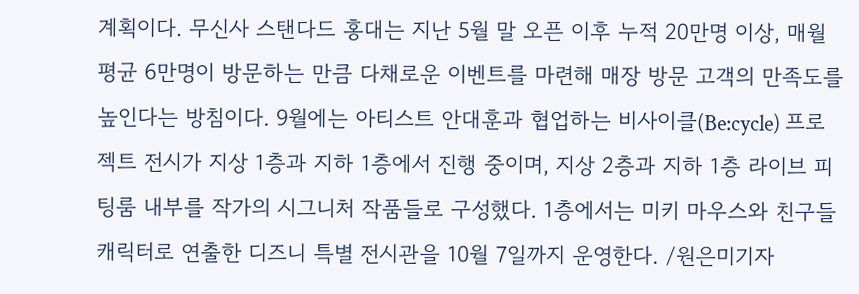계획이다. 무신사 스탠다드 홍대는 지난 5월 말 오픈 이후 누적 20만명 이상, 매월 평균 6만명이 방문하는 만큼 다채로운 이벤트를 마련해 매장 방문 고객의 만족도를 높인다는 방침이다. 9월에는 아티스트 안대훈과 협업하는 비사이클(Be:cycle) 프로젝트 전시가 지상 1층과 지하 1층에서 진행 중이며, 지상 2층과 지하 1층 라이브 피팅룸 내부를 작가의 시그니처 작품들로 구성했다. 1층에서는 미키 마우스와 친구들 캐릭터로 연출한 디즈니 특별 전시관을 10월 7일까지 운영한다. /원은미기자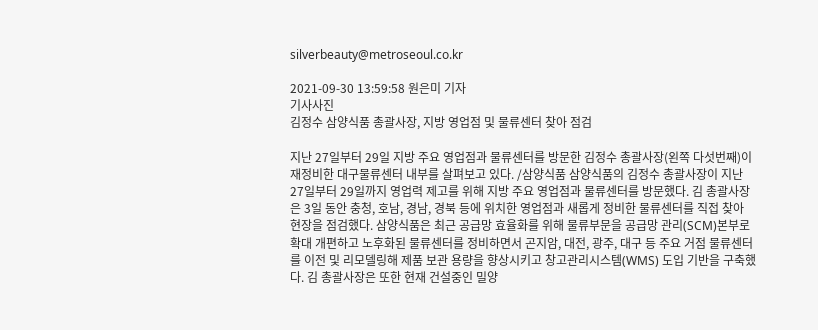silverbeauty@metroseoul.co.kr

2021-09-30 13:59:58 원은미 기자
기사사진
김정수 삼양식품 총괄사장, 지방 영업점 및 물류센터 찾아 점검

지난 27일부터 29일 지방 주요 영업점과 물류센터를 방문한 김정수 총괄사장(왼쪽 다섯번째)이 재정비한 대구물류센터 내부를 살펴보고 있다. /삼양식품 삼양식품의 김정수 총괄사장이 지난 27일부터 29일까지 영업력 제고를 위해 지방 주요 영업점과 물류센터를 방문했다. 김 총괄사장은 3일 동안 충청, 호남, 경남, 경북 등에 위치한 영업점과 새롭게 정비한 물류센터를 직접 찾아 현장을 점검했다. 삼양식품은 최근 공급망 효율화를 위해 물류부문을 공급망 관리(SCM)본부로 확대 개편하고 노후화된 물류센터를 정비하면서 곤지암, 대전, 광주, 대구 등 주요 거점 물류센터를 이전 및 리모델링해 제품 보관 용량을 향상시키고 창고관리시스템(WMS) 도입 기반을 구축했다. 김 총괄사장은 또한 현재 건설중인 밀양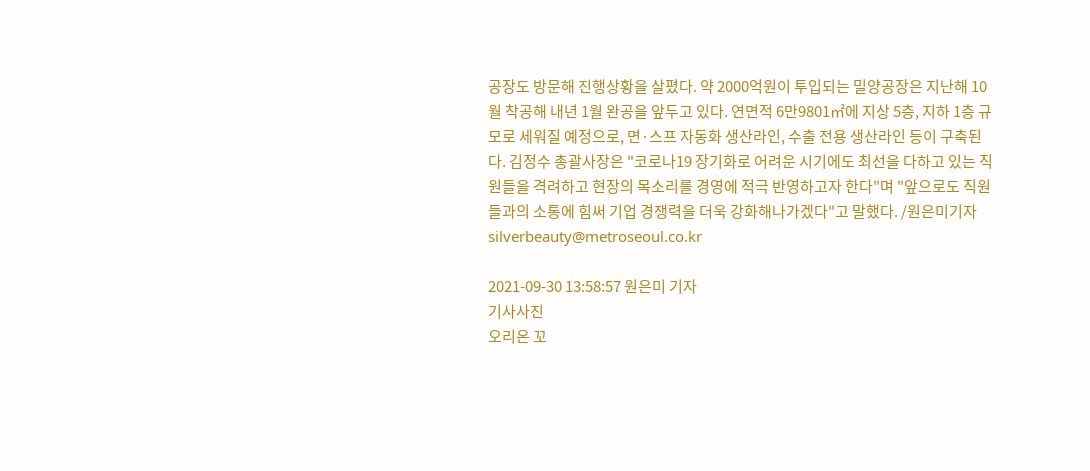공장도 방문해 진행상황을 살폈다. 약 2000억원이 투입되는 밀양공장은 지난해 10월 착공해 내년 1월 완공을 앞두고 있다. 연면적 6만9801㎡에 지상 5층, 지하 1층 규모로 세워질 예정으로, 면·스프 자동화 생산라인, 수출 전용 생산라인 등이 구축된다. 김정수 총괄사장은 "코로나19 장기화로 어려운 시기에도 최선을 다하고 있는 직원들을 격려하고 현장의 목소리를 경영에 적극 반영하고자 한다"며 "앞으로도 직원들과의 소통에 힘써 기업 경쟁력을 더욱 강화해나가겠다"고 말했다. /원은미기자 silverbeauty@metroseoul.co.kr

2021-09-30 13:58:57 원은미 기자
기사사진
오리온 꼬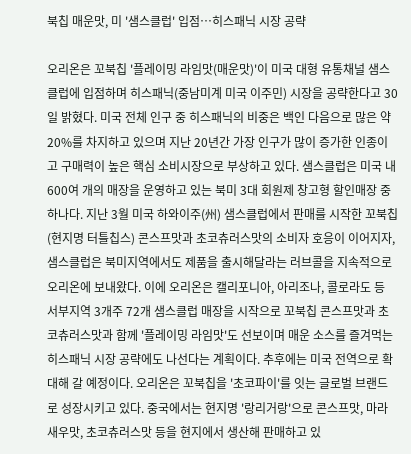북칩 매운맛, 미 '샘스클럽' 입점…히스패닉 시장 공략

오리온은 꼬북칩 '플레이밍 라임맛(매운맛)'이 미국 대형 유통채널 샘스클럽에 입점하며 히스패닉(중남미계 미국 이주민) 시장을 공략한다고 30일 밝혔다. 미국 전체 인구 중 히스패닉의 비중은 백인 다음으로 많은 약 20%를 차지하고 있으며 지난 20년간 가장 인구가 많이 증가한 인종이고 구매력이 높은 핵심 소비시장으로 부상하고 있다. 샘스클럽은 미국 내 600여 개의 매장을 운영하고 있는 북미 3대 회원제 창고형 할인매장 중 하나다. 지난 3월 미국 하와이주(州) 샘스클럽에서 판매를 시작한 꼬북칩(현지명 터틀칩스) 콘스프맛과 초코츄러스맛의 소비자 호응이 이어지자, 샘스클럽은 북미지역에서도 제품을 출시해달라는 러브콜을 지속적으로 오리온에 보내왔다. 이에 오리온은 캘리포니아, 아리조나, 콜로라도 등 서부지역 3개주 72개 샘스클럽 매장을 시작으로 꼬북칩 콘스프맛과 초코츄러스맛과 함께 '플레이밍 라임맛'도 선보이며 매운 소스를 즐겨먹는 히스패닉 시장 공략에도 나선다는 계획이다. 추후에는 미국 전역으로 확대해 갈 예정이다. 오리온은 꼬북칩을 '초코파이'를 잇는 글로벌 브랜드로 성장시키고 있다. 중국에서는 현지명 '랑리거랑'으로 콘스프맛, 마라새우맛, 초코츄러스맛 등을 현지에서 생산해 판매하고 있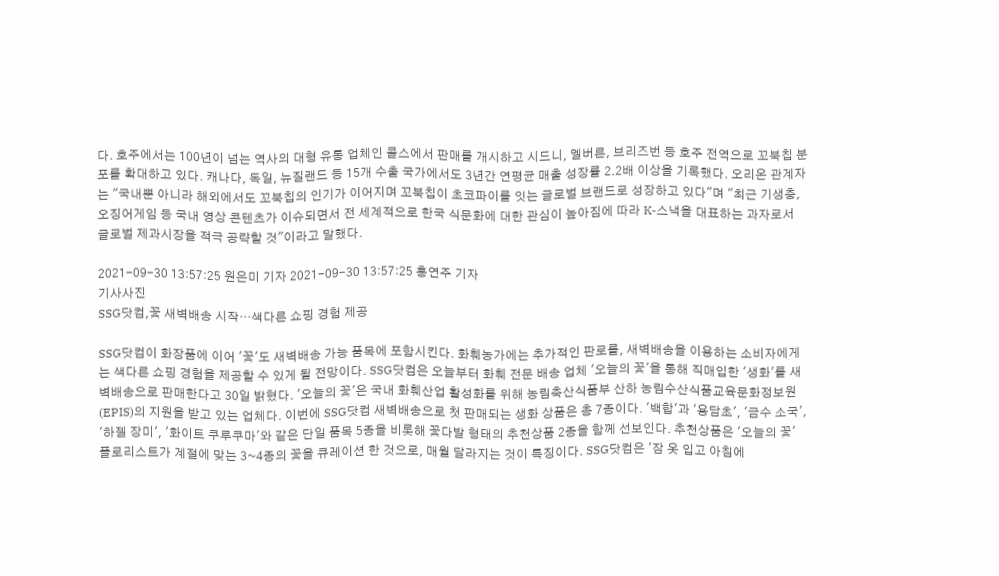다. 호주에서는 100년이 넘는 역사의 대형 유통 업체인 콜스에서 판매를 개시하고 시드니, 멜버른, 브리즈번 등 호주 전역으로 꼬북칩 분포를 확대하고 있다. 캐나다, 독일, 뉴질랜드 등 15개 수출 국가에서도 3년간 연평균 매출 성장률 2.2배 이상을 기록했다. 오리온 관계자는 "국내뿐 아니라 해외에서도 꼬북칩의 인기가 이어지며 꼬북칩이 초코파이를 잇는 글로벌 브랜드로 성장하고 있다"며 "최근 기생충, 오징어게임 등 국내 영상 콘텐츠가 이슈되면서 전 세계적으로 한국 식문화에 대한 관심이 높아짐에 따라 K-스낵을 대표하는 과자로서 글로벌 제과시장을 적극 공략할 것"이라고 말했다.

2021-09-30 13:57:25 원은미 기자 2021-09-30 13:57:25 홍연주 기자
기사사진
SSG닷컴,꽃 새벽배송 시작…색다른 쇼핑 경험 제공

SSG닷컴이 화장품에 이어 '꽃'도 새벽배송 가능 품목에 포함시킨다. 화훼농가에는 추가적인 판로를, 새벽배송을 이용하는 소비자에게는 색다른 쇼핑 경험을 제공할 수 있게 될 전망이다. SSG닷컴은 오늘부터 화훼 전문 배송 업체 '오늘의 꽃'을 통해 직매입한 '생화'를 새벽배송으로 판매한다고 30일 밝혔다. '오늘의 꽃'은 국내 화훼산업 활성화를 위해 농림축산식품부 산하 농림수산식품교육문화정보원(EPIS)의 지원을 받고 있는 업체다. 이번에 SSG닷컴 새벽배송으로 첫 판매되는 생화 상품은 총 7종이다. '백합'과 '용담초', '금수 소국', '하젤 장미', '화이트 쿠루쿠마'와 같은 단일 품목 5종을 비롯해 꽃다발 형태의 추천상품 2종을 함께 선보인다. 추천상품은 '오늘의 꽃' 플로리스트가 계절에 맞는 3~4종의 꽃을 큐레이션 한 것으로, 매월 달라지는 것이 특징이다. SSG닷컴은 '잠 옷 입고 아침에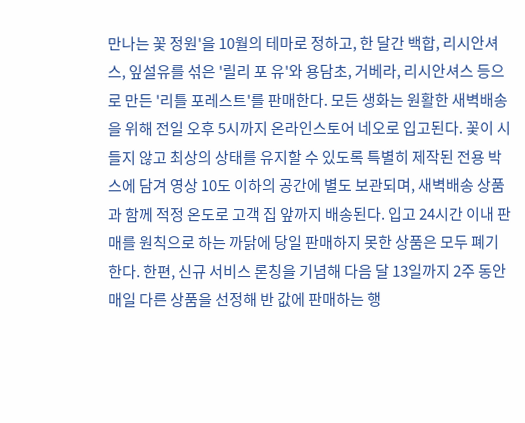만나는 꽃 정원'을 10월의 테마로 정하고, 한 달간 백합, 리시안셔스, 잎설유를 섞은 '릴리 포 유'와 용담초, 거베라, 리시안셔스 등으로 만든 '리틀 포레스트'를 판매한다. 모든 생화는 원활한 새벽배송을 위해 전일 오후 5시까지 온라인스토어 네오로 입고된다. 꽃이 시들지 않고 최상의 상태를 유지할 수 있도록 특별히 제작된 전용 박스에 담겨 영상 10도 이하의 공간에 별도 보관되며, 새벽배송 상품과 함께 적정 온도로 고객 집 앞까지 배송된다. 입고 24시간 이내 판매를 원칙으로 하는 까닭에 당일 판매하지 못한 상품은 모두 폐기한다. 한편, 신규 서비스 론칭을 기념해 다음 달 13일까지 2주 동안 매일 다른 상품을 선정해 반 값에 판매하는 행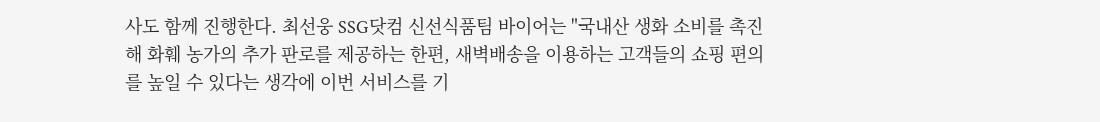사도 함께 진행한다. 최선웅 SSG닷컴 신선식품팀 바이어는 "국내산 생화 소비를 촉진해 화훼 농가의 추가 판로를 제공하는 한편, 새벽배송을 이용하는 고객들의 쇼핑 편의를 높일 수 있다는 생각에 이번 서비스를 기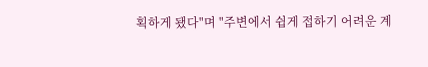획하게 됐다"며 "주변에서 쉽게 접하기 어려운 계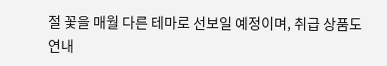절 꽃을 매월 다른 테마로 선보일 예정이며, 취급 상품도 연내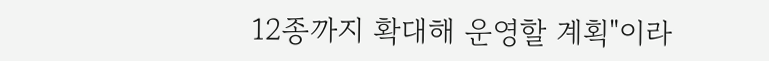12종까지 확대해 운영할 계획"이라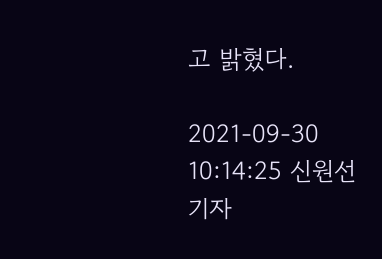고 밝혔다.

2021-09-30 10:14:25 신원선 기자